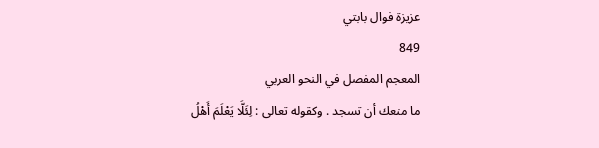عزيزة فوال بابتي
849
المعجم المفصل في النحو العربي
ما منعك أن تسجد . وكقوله تعالى : لِئَلَّا يَعْلَمَ أَهْلُ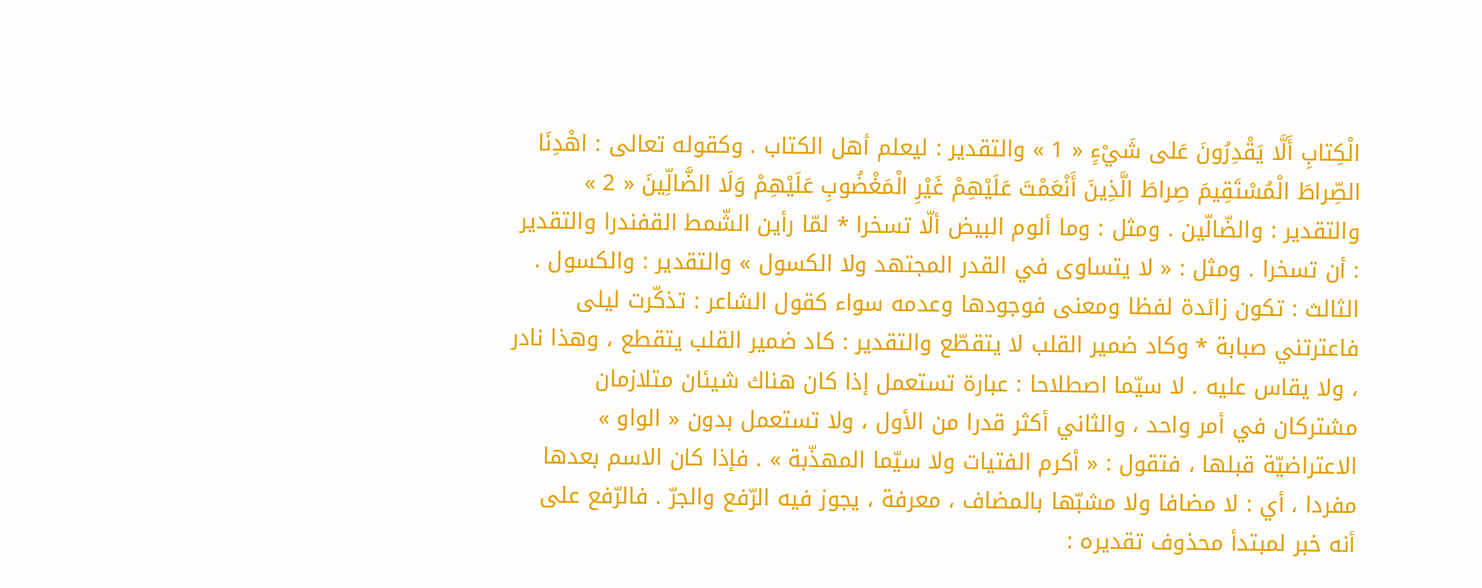الْكِتابِ أَلَّا يَقْدِرُونَ عَلى شَيْءٍ « 1 » والتقدير : ليعلم أهل الكتاب . وكقوله تعالى : اهْدِنَا الصِّراطَ الْمُسْتَقِيمَ صِراطَ الَّذِينَ أَنْعَمْتَ عَلَيْهِمْ غَيْرِ الْمَغْضُوبِ عَلَيْهِمْ وَلَا الضَّالِّينَ « 2 » والتقدير : والضّالّين . ومثل : وما ألوم البيض ألّا تسخرا * لمّا رأين الشّمط القفندرا والتقدير : أن تسخرا . ومثل : « لا يتساوى في القدر المجتهد ولا الكسول » والتقدير : والكسول . الثالث : تكون زائدة لفظا ومعنى فوجودها وعدمه سواء كقول الشاعر : تذكّرت ليلى فاعترتني صبابة * وكاد ضمير القلب لا يتقطّع والتقدير : كاد ضمير القلب يتقطع ، وهذا نادر ، ولا يقاس عليه . لا سيّما اصطلاحا : عبارة تستعمل إذا كان هناك شيئان متلازمان مشتركان في أمر واحد ، والثاني أكثر قدرا من الأول ، ولا تستعمل بدون « الواو » الاعتراضيّة قبلها ، فتقول : « أكرم الفتيات ولا سيّما المهذّبة » . فإذا كان الاسم بعدها مفردا ، أي : لا مضافا ولا مشبّها بالمضاف ، معرفة ، يجوز فيه الرّفع والجرّ . فالرّفع على أنه خبر لمبتدأ محذوف تقديره :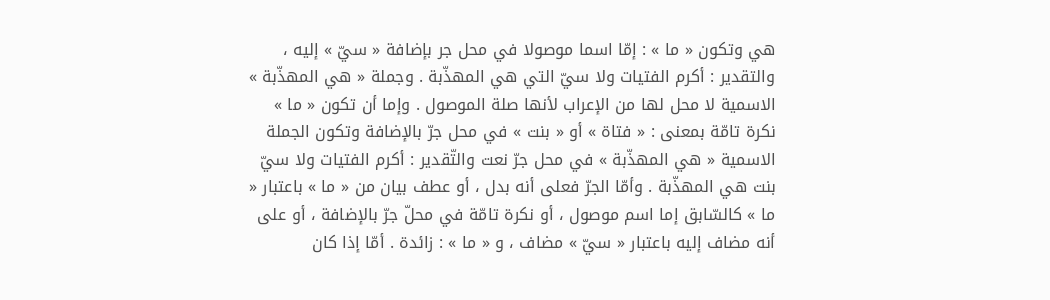هي وتكون « ما » : إمّا اسما موصولا في محل جر بإضافة « سيّ » إليه ، والتقدير : أكرم الفتيات ولا سيّ التي هي المهذّبة . وجملة « هي المهذّبة » الاسمية لا محل لها من الإعراب لأنها صلة الموصول . وإما أن تكون « ما » نكرة تامّة بمعنى : « فتاة » أو « بنت » في محل جرّ بالإضافة وتكون الجملة الاسمية « هي المهذّبة » في محل جرّ نعت والتّقدير : أكرم الفتيات ولا سيّ بنت هي المهذّبة . وأمّا الجرّ فعلى أنه بدل ، أو عطف بيان من « ما » باعتبار « ما » كالسّابق إما اسم موصول ، أو نكرة تامّة في محلّ جرّ بالإضافة ، أو على أنه مضاف إليه باعتبار « سيّ » مضاف ، و « ما » : زائدة . أمّا إذا كان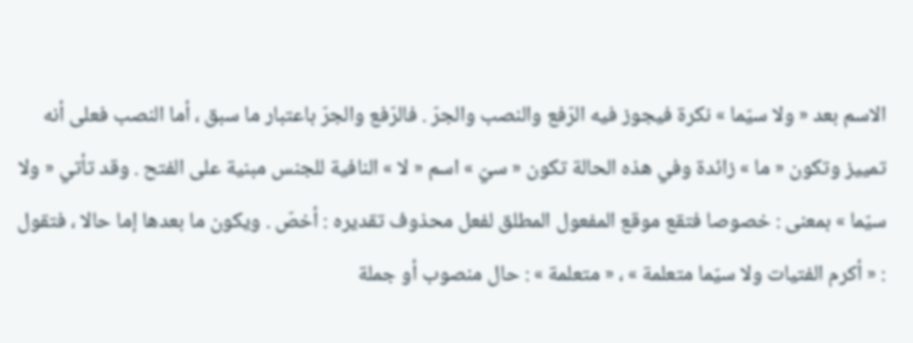الاسم بعد « ولا سيّما » نكرة فيجوز فيه الرّفع والنصب والجرّ . فالرّفع والجرّ باعتبار ما سبق ، أما النصب فعلى أنه تمييز وتكون « ما » زائدة وفي هذه الحالة تكون « سيّ » اسم « لا » النافية للجنس مبنية على الفتح . وقد تأتي « ولا سيّما » بمعنى : خصوصا فتقع موقع المفعول المطلق لفعل محذوف تقديره : أخصّ . ويكون ما بعدها إما حالا ، فتقول : « أكرم الفتيات ولا سيّما متعلمة » ، « متعلمة » : حال منصوب أو جملة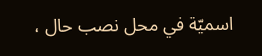اسميّة في محل نصب حال ،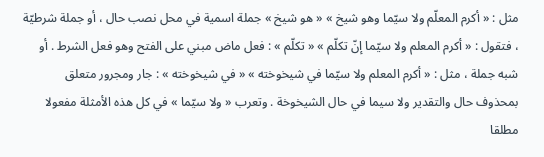مثل : « أكرم المعلّم ولا سيّما وهو شيخ » « هو شيخ » جملة اسمية في محل نصب حال ، أو جملة شرطيّة ، فتقول : « أكرم المعلم ولا سيّما إنّ تكلّم » « تكلّم » : فعل ماض مبني على الفتح وهو فعل الشرط . أو شبه جملة ، مثل : « أكرم المعلم ولا سيّما في شيخوخته » « في شيخوخته » : جار ومجرور متعلق بمحذوف حال والتقدير ولا سيما في حال الشيخوخة . وتعرب « ولا سيّما » في كل هذه الأمثلة مفعولا مطلقا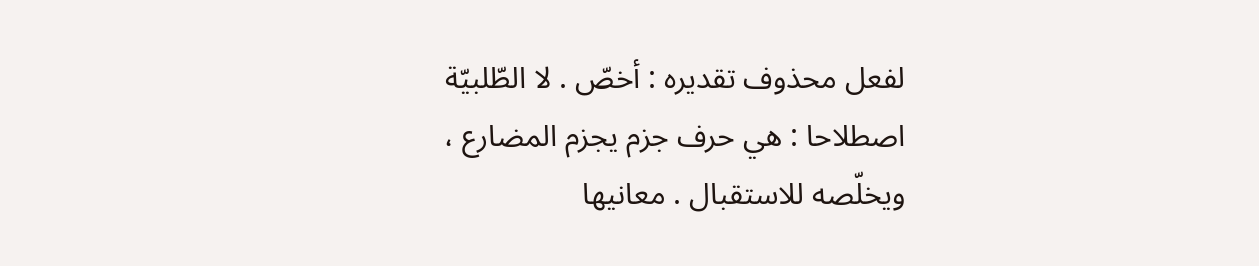لفعل محذوف تقديره : أخصّ . لا الطّلبيّة اصطلاحا : هي حرف جزم يجزم المضارع ، ويخلّصه للاستقبال . معانيها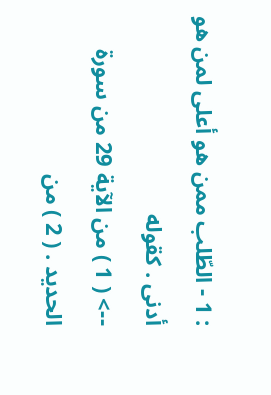: 1 - الطّلب ممن هو أعلى لمن هو أدنى . كقوله
--> ( 1 ) من الآية 29 من سورة الحديد . ( 2 ) من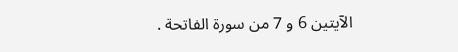الآيتين 6 و 7 من سورة الفاتحة .